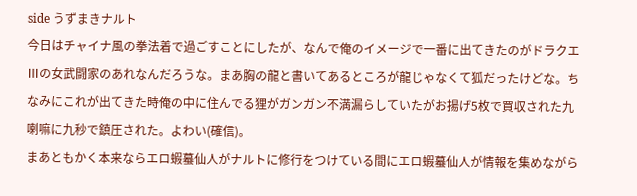side うずまきナルト
今日はチャイナ風の拳法着で過ごすことにしたが、なんで俺のイメージで一番に出てきたのがドラクエⅢの女武闘家のあれなんだろうな。まあ胸の龍と書いてあるところが龍じゃなくて狐だったけどな。ちなみにこれが出てきた時俺の中に住んでる狸がガンガン不満漏らしていたがお揚げ5枚で買収された九喇嘛に九秒で鎮圧された。よわい(確信)。
まあともかく本来ならエロ蝦蟇仙人がナルトに修行をつけている間にエロ蝦蟇仙人が情報を集めながら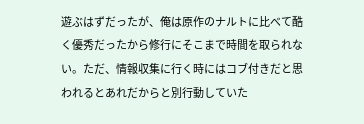遊ぶはずだったが、俺は原作のナルトに比べて酷く優秀だったから修行にそこまで時間を取られない。ただ、情報収集に行く時にはコブ付きだと思われるとあれだからと別行動していた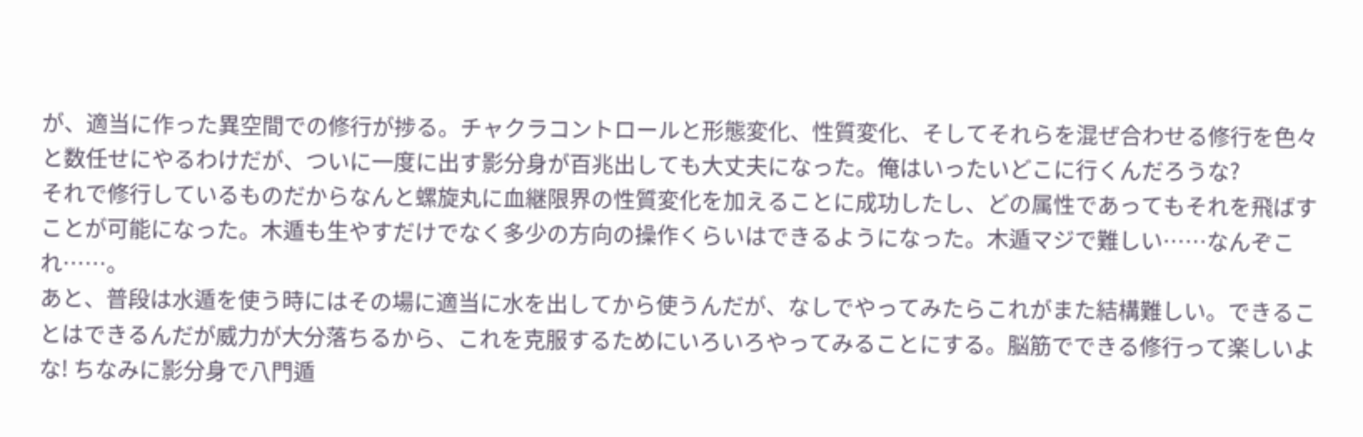が、適当に作った異空間での修行が捗る。チャクラコントロールと形態変化、性質変化、そしてそれらを混ぜ合わせる修行を色々と数任せにやるわけだが、ついに一度に出す影分身が百兆出しても大丈夫になった。俺はいったいどこに行くんだろうな?
それで修行しているものだからなんと螺旋丸に血継限界の性質変化を加えることに成功したし、どの属性であってもそれを飛ばすことが可能になった。木遁も生やすだけでなく多少の方向の操作くらいはできるようになった。木遁マジで難しい……なんぞこれ……。
あと、普段は水遁を使う時にはその場に適当に水を出してから使うんだが、なしでやってみたらこれがまた結構難しい。できることはできるんだが威力が大分落ちるから、これを克服するためにいろいろやってみることにする。脳筋でできる修行って楽しいよな! ちなみに影分身で八門遁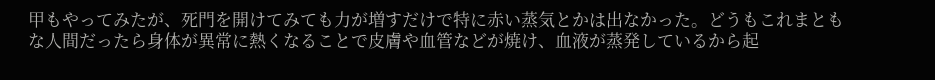甲もやってみたが、死門を開けてみても力が増すだけで特に赤い蒸気とかは出なかった。どうもこれまともな人間だったら身体が異常に熱くなることで皮膚や血管などが焼け、血液が蒸発しているから起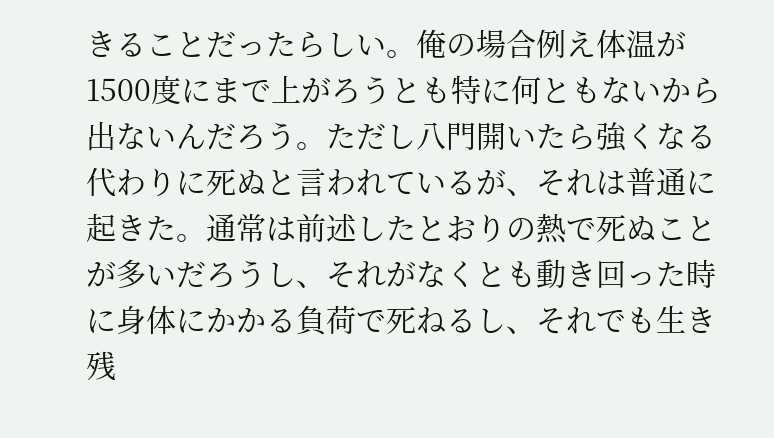きることだったらしい。俺の場合例え体温が1500度にまで上がろうとも特に何ともないから出ないんだろう。ただし八門開いたら強くなる代わりに死ぬと言われているが、それは普通に起きた。通常は前述したとおりの熱で死ぬことが多いだろうし、それがなくとも動き回った時に身体にかかる負荷で死ねるし、それでも生き残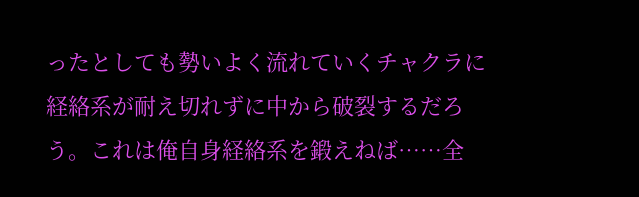ったとしても勢いよく流れていくチャクラに経絡系が耐え切れずに中から破裂するだろう。これは俺自身経絡系を鍛えねば……全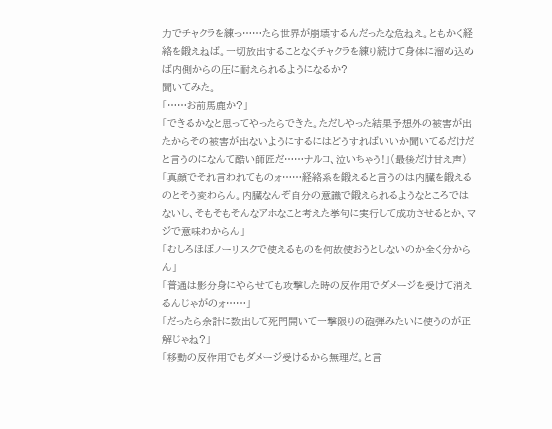力でチャクラを練っ……たら世界が崩壊するんだったな危ねえ。ともかく経絡を鍛えねば。一切放出することなくチャクラを練り続けて身体に溜め込めば内側からの圧に耐えられるようになるか?
聞いてみた。
「……お前馬鹿か?」
「できるかなと思ってやったらできた。ただしやった結果予想外の被害が出たからその被害が出ないようにするにはどうすればいいか聞いてるだけだと言うのになんて酷い師匠だ……ナルコ、泣いちゃう!」(最後だけ甘え声)
「真顔でそれ言われてものォ……経絡系を鍛えると言うのは内臓を鍛えるのとそう変わらん。内臓なんぞ自分の意識で鍛えられるようなところではないし、そもそもそんなアホなこと考えた挙句に実行して成功させるとか、マジで意味わからん」
「むしろほぼノーリスクで使えるものを何故使おうとしないのか全く分からん」
「普通は影分身にやらせても攻撃した時の反作用でダメージを受けて消えるんじゃがのォ……」
「だったら余計に数出して死門開いて一撃限りの砲弾みたいに使うのが正解じゃね?」
「移動の反作用でもダメージ受けるから無理だ。と言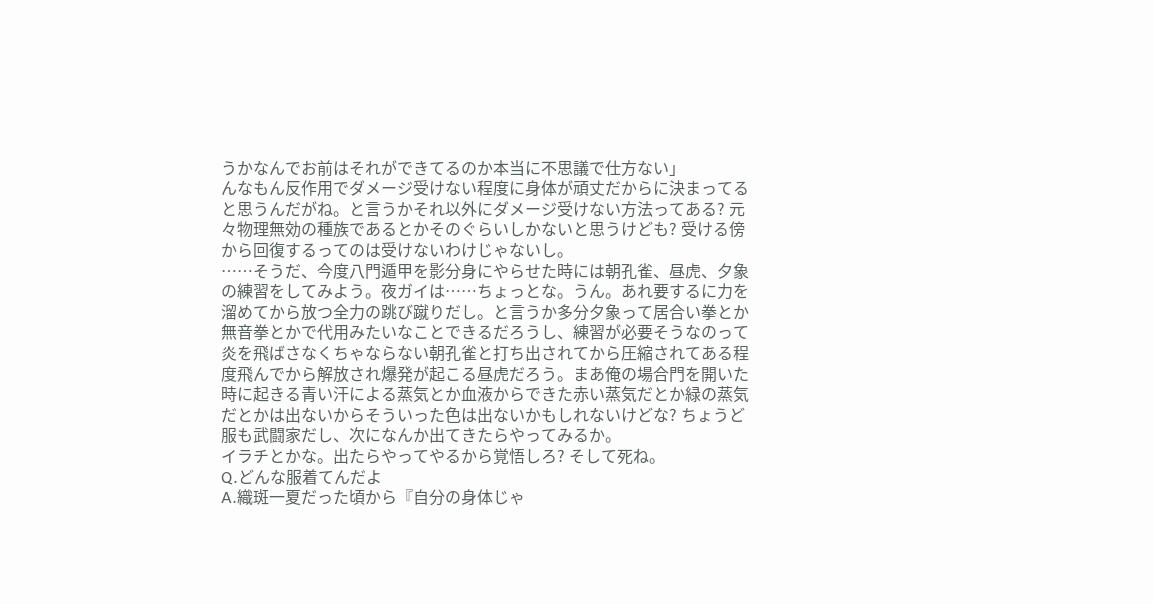うかなんでお前はそれができてるのか本当に不思議で仕方ない」
んなもん反作用でダメージ受けない程度に身体が頑丈だからに決まってると思うんだがね。と言うかそれ以外にダメージ受けない方法ってある? 元々物理無効の種族であるとかそのぐらいしかないと思うけども? 受ける傍から回復するってのは受けないわけじゃないし。
……そうだ、今度八門遁甲を影分身にやらせた時には朝孔雀、昼虎、夕象の練習をしてみよう。夜ガイは……ちょっとな。うん。あれ要するに力を溜めてから放つ全力の跳び蹴りだし。と言うか多分夕象って居合い拳とか無音拳とかで代用みたいなことできるだろうし、練習が必要そうなのって炎を飛ばさなくちゃならない朝孔雀と打ち出されてから圧縮されてある程度飛んでから解放され爆発が起こる昼虎だろう。まあ俺の場合門を開いた時に起きる青い汗による蒸気とか血液からできた赤い蒸気だとか緑の蒸気だとかは出ないからそういった色は出ないかもしれないけどな? ちょうど服も武闘家だし、次になんか出てきたらやってみるか。
イラチとかな。出たらやってやるから覚悟しろ? そして死ね。
Q.どんな服着てんだよ
A.織斑一夏だった頃から『自分の身体じゃ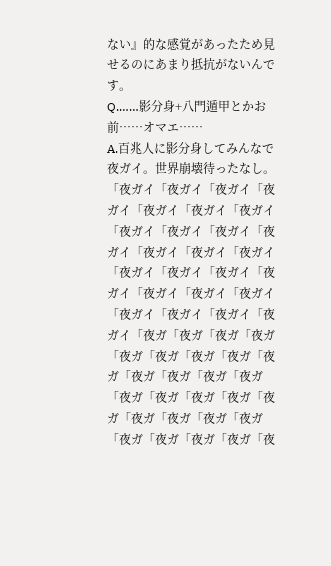ない』的な感覚があったため見せるのにあまり抵抗がないんです。
Q.……影分身+八門遁甲とかお前……オマエ……
A.百兆人に影分身してみんなで夜ガイ。世界崩壊待ったなし。
「夜ガイ「夜ガイ「夜ガイ「夜ガイ「夜ガイ「夜ガイ「夜ガイ「夜ガイ「夜ガイ「夜ガイ「夜ガイ「夜ガイ「夜ガイ「夜ガイ「夜ガイ「夜ガイ「夜ガイ「夜ガイ「夜ガイ「夜ガイ「夜ガイ「夜ガイ「夜ガイ「夜ガイ「夜ガイ「夜ガ「夜ガ「夜ガ「夜ガ「夜ガ「夜ガ「夜ガ「夜ガ「夜ガ「夜ガ「夜ガ「夜ガ「夜ガ「夜ガ「夜ガ「夜ガ「夜ガ「夜ガ「夜ガ「夜ガ「夜ガ「夜ガ「夜ガ「夜ガ「夜ガ「夜ガ「夜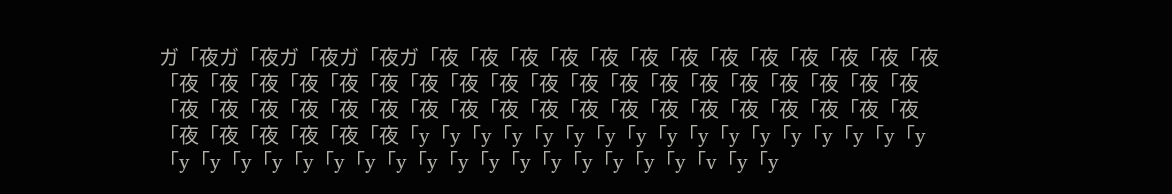ガ「夜ガ「夜ガ「夜ガ「夜ガ「夜「夜「夜「夜「夜「夜「夜「夜「夜「夜「夜「夜「夜「夜「夜「夜「夜「夜「夜「夜「夜「夜「夜「夜「夜「夜「夜「夜「夜「夜「夜「夜「夜「夜「夜「夜「夜「夜「夜「夜「夜「夜「夜「夜「夜「夜「夜「夜「夜「夜「夜「夜「夜「夜「夜「夜「夜「y「y「y「y「y「y「y「y「y「y「y「y「y「y「y「y「y「y「y「y「y「y「y「y「y「y「y「y「y「y「y「y「y「y「v「y「y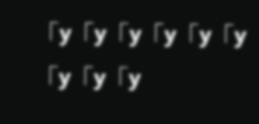「y「y「y「y「y「y「y「y「y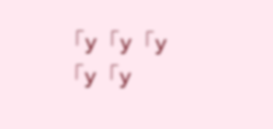「y「y「y「y「y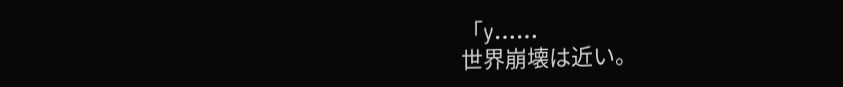「y……
世界崩壊は近い。